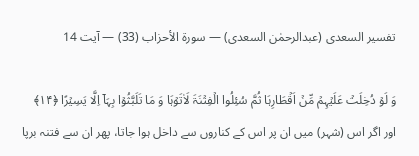تفسیر السعدی (عبدالرحمٰن السعدی) — سورۃ الأحزاب (33) — آیت 14

وَ لَوۡ دُخِلَتۡ عَلَیۡہِمۡ مِّنۡ اَقۡطَارِہَا ثُمَّ سُئِلُوا الۡفِتۡنَۃَ لَاٰتَوۡہَا وَ مَا تَلَبَّثُوۡا بِہَاۤ اِلَّا یَسِیۡرًا ﴿۱۴﴾
اور اگر اس (شہر) میں ان پر اس کے کناروں سے داخل ہوا جاتا، پھر ان سے فتنہ برپا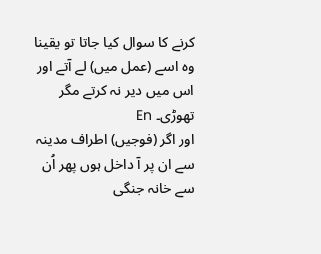کرنے کا سوال کیا جاتا تو یقینا وہ اسے (عمل میں) لے آتے اور اس میں دیر نہ کرتے مگر تھوڑی۔ En
اور اگر (فوجیں) اطراف مدینہ سے ان پر آ داخل ہوں پھر اُن سے خانہ جنگی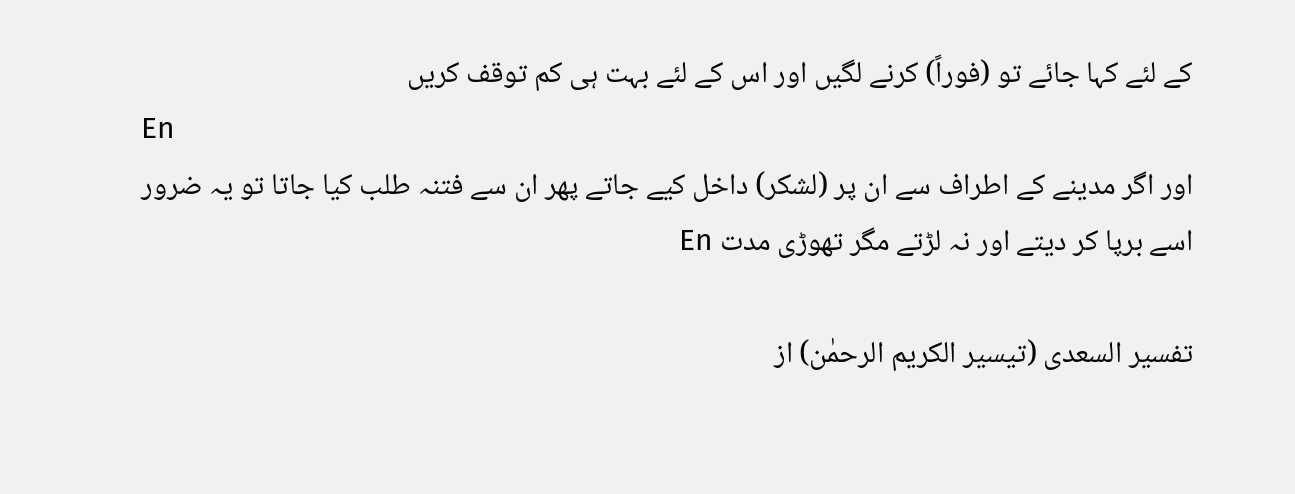کے لئے کہا جائے تو (فوراً) کرنے لگیں اور اس کے لئے بہت ہی کم توقف کریں
En
اور اگر مدینے کے اطراف سے ان پر (لشکر) داخل کیے جاتے پھر ان سے فتنہ طلب کیا جاتا تو یہ ضرور اسے برپا کر دیتے اور نہ لڑتے مگر تھوڑی مدت En

تفسیر السعدی (تیسیر الکریم الرحمٰن) از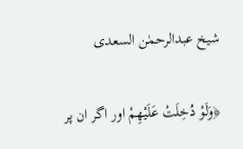شیخ عبدالرحمٰن السعدی

﴿وَلَوْ دُخِلَتْ عَلَیْهِمْ اور اگر ان پر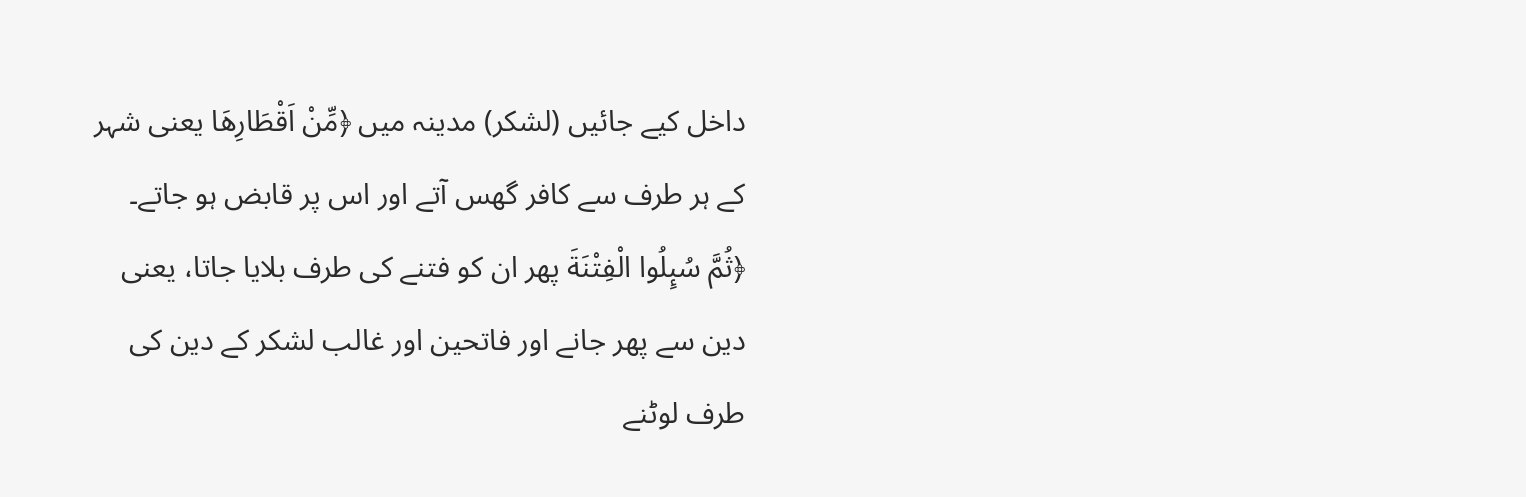داخل كیے جائیں (لشکر) مدینہ میں ﴿مِّنْ اَقْطَارِهَا یعنی شہر کے ہر طرف سے کافر گھس آتے اور اس پر قابض ہو جاتے۔ ﴿ثُمَّ سُىِٕلُوا الْفِتْنَةَ پھر ان کو فتنے کی طرف بلایا جاتا، یعنی دین سے پھر جانے اور فاتحین اور غالب لشکر کے دین کی طرف لوٹنے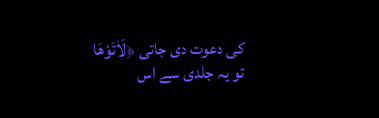کی دعوت دی جاتی ﴿لَاٰتَوْهَا تو یہ جلدی سے اس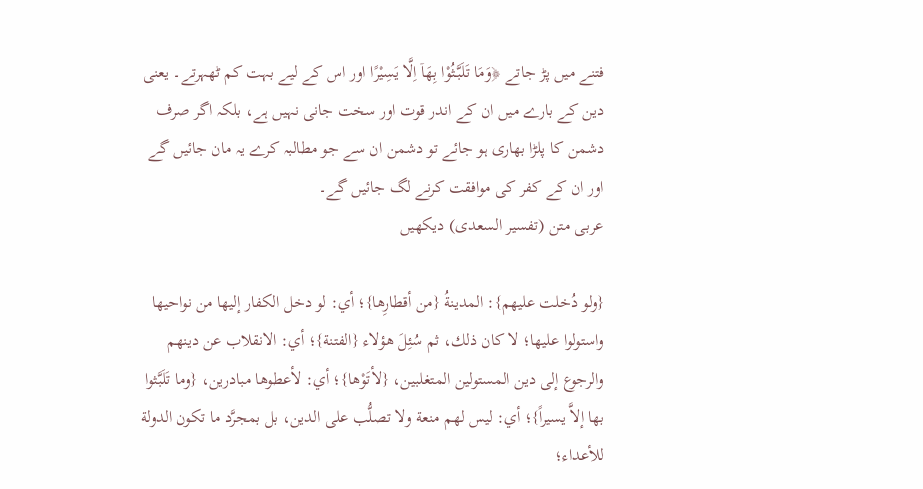فتنے میں پڑ جاتے ﴿وَمَا تَلَبَّثُوْا بِهَاۤ اِلَّا یَسِیْرًا اور اس کے لیے بہت کم ٹھہرتے۔ یعنی دین کے بارے میں ان کے اندر قوت اور سخت جانی نہیں ہے، بلکہ اگر صرف دشمن کا پلڑا بھاری ہو جائے تو دشمن ان سے جو مطالبہ کرے یہ مان جائیں گے اور ان کے کفر کی موافقت کرنے لگ جائیں گے۔
عربی متن (تفسیر السعدی) دیکھیں

{ولو دُخلت عليهم}: المدينةُ {من أقطارِها}؛ أي: لو دخل الكفار إليها من نواحيها واستولوا عليها؛ لا كان ذلك، ثم سُئِلَ هؤلاء {الفتنة}؛ أي: الانقلاب عن دينهم والرجوع إلى دين المستولين المتغلبين، {لأتَوْها}؛ أي: لأعطوها مبادرين، {وما تَلَبَّثوا بها إلاَّ يسيراً}؛ أي: ليس لهم منعة ولا تصلُّب على الدين، بل بمجرَّد ما تكون الدولة للأعداء؛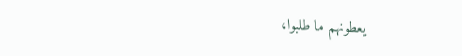يعطونهم ما طلبوا،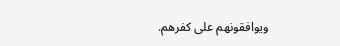ويوافقونهم على كفرهم.